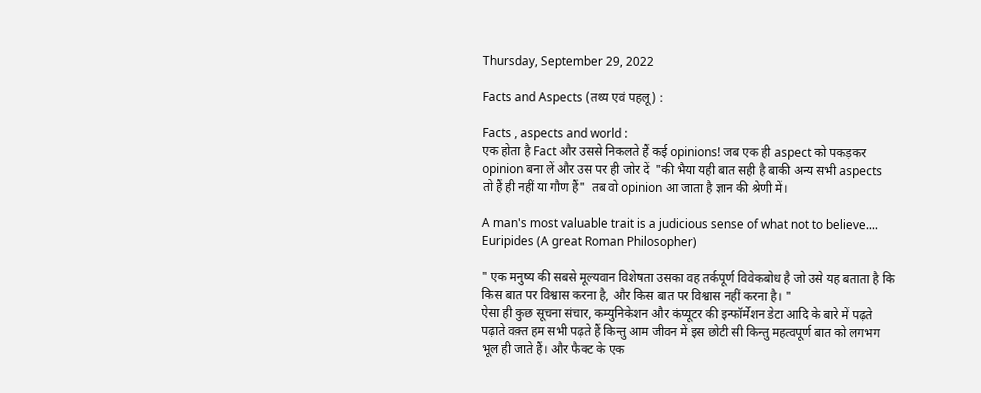Thursday, September 29, 2022

Facts and Aspects (तथ्य एवं पहलू) :

Facts , aspects and world :
एक होता है Fact और उससे निकलते हैं कई opinions! जब एक ही aspect को पकड़कर opinion बना लें और उस पर ही जोर दें  "की भैया यही बात सही है बाकी अन्य सभी aspects तो हैं ही नहीं या गौण हैं"  तब वो opinion आ जाता है ज्ञान की श्रेणी में।

A man's most valuable trait is a judicious sense of what not to believe....
Euripides (A great Roman Philosopher)

" एक मनुष्य की सबसे मूल्यवान विशेषता उसका वह तर्कपूर्ण विवेकबोध है जो उसे यह बताता है कि किस बात पर विश्वास करना है, और किस बात पर विश्वास नहीं करना है। "
ऐसा ही कुछ सूचना संचार, कम्युनिकेशन और कंप्यूटर की इन्फॉर्मेशन डेटा आदि के बारे में पढ़ते पढ़ाते वक़्त हम सभी पढ़ते हैं किन्तु आम जीवन में इस छोटी सी किन्तु महत्वपूर्ण बात को लगभग भूल ही जाते हैं। और फैक्ट के एक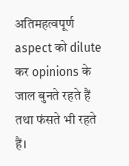अतिमहत्वपूर्ण aspect को dilute कर opinions के जाल बुनते रहते हैं तथा फंसते भी रहते हैं।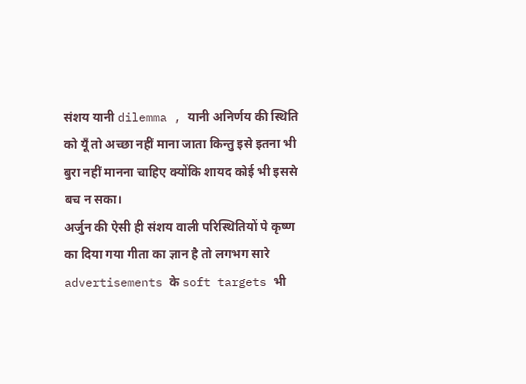संशय यानी dilemma , यानी अनिर्णय की स्थिति को यूँ तो अच्छा नहीं माना जाता किन्तु इसे इतना भी बुरा नहीं मानना चाहिए क्योंकि शायद कोई भी इससे बच न सका।
अर्जुन की ऐसी ही संशय वाली परिस्थितियों पे कृष्ण का दिया गया गीता का ज्ञान है तो लगभग सारे advertisements के soft targets भी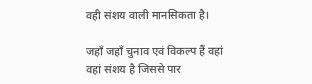वही संशय वाली मानसिकता है।

जहाँ जहाँ चुनाव एवं विकल्प हैं वहां वहां संशय है जिससे पार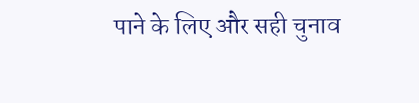पाने के लिए और सही चुनाव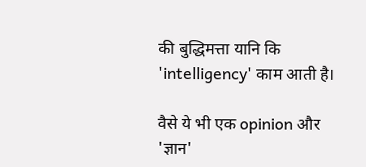की बुद्धिमत्ता यानि कि 'intelligency' काम आती है।

वैसे ये भी एक opinion और  'ज्ञान'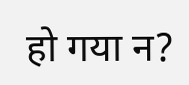हो गया न?